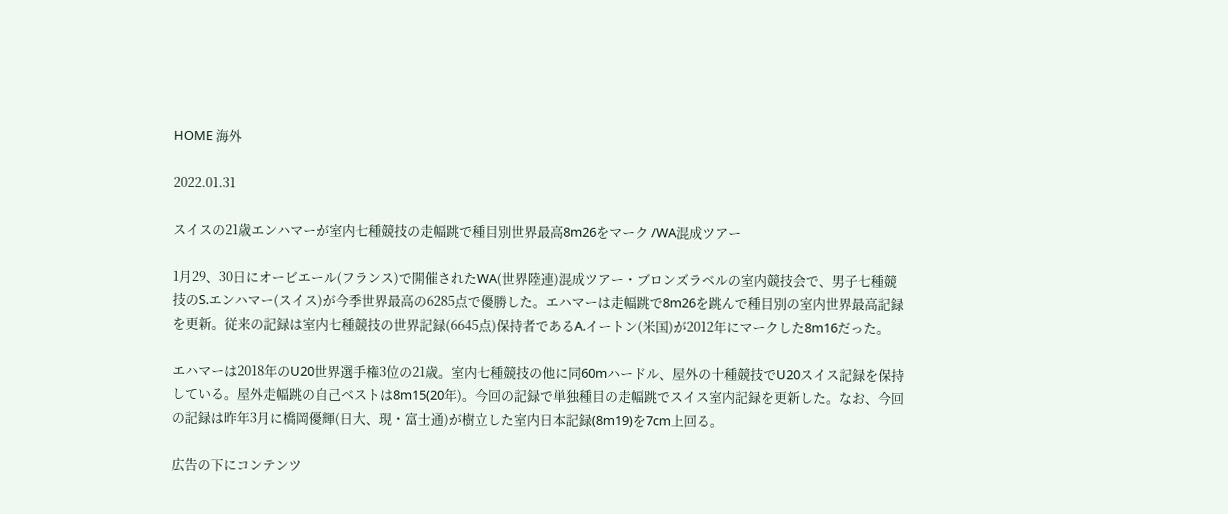HOME 海外

2022.01.31

スイスの21歳エンハマーが室内七種競技の走幅跳で種目別世界最高8m26をマーク /WA混成ツアー

1月29、30日にオービエール(フランス)で開催されたWA(世界陸連)混成ツアー・ブロンズラベルの室内競技会で、男子七種競技のS.エンハマー(スイス)が今季世界最高の6285点で優勝した。エハマーは走幅跳で8m26を跳んで種目別の室内世界最高記録を更新。従来の記録は室内七種競技の世界記録(6645点)保持者であるA.イートン(米国)が2012年にマークした8m16だった。

エハマーは2018年のU20世界選手権3位の21歳。室内七種競技の他に同60mハードル、屋外の十種競技でU20スイス記録を保持している。屋外走幅跳の自己ベストは8m15(20年)。今回の記録で単独種目の走幅跳でスイス室内記録を更新した。なお、今回の記録は昨年3月に橋岡優輝(日大、現・富士通)が樹立した室内日本記録(8m19)を7cm上回る。

広告の下にコンテンツ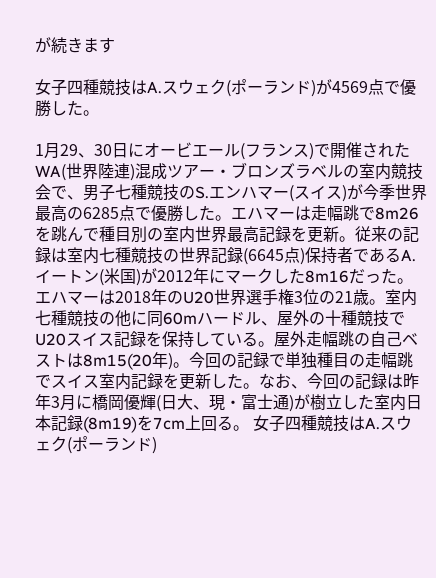が続きます

女子四種競技はA.スウェク(ポーランド)が4569点で優勝した。

1月29、30日にオービエール(フランス)で開催されたWA(世界陸連)混成ツアー・ブロンズラベルの室内競技会で、男子七種競技のS.エンハマー(スイス)が今季世界最高の6285点で優勝した。エハマーは走幅跳で8m26を跳んで種目別の室内世界最高記録を更新。従来の記録は室内七種競技の世界記録(6645点)保持者であるA.イートン(米国)が2012年にマークした8m16だった。 エハマーは2018年のU20世界選手権3位の21歳。室内七種競技の他に同60mハードル、屋外の十種競技でU20スイス記録を保持している。屋外走幅跳の自己ベストは8m15(20年)。今回の記録で単独種目の走幅跳でスイス室内記録を更新した。なお、今回の記録は昨年3月に橋岡優輝(日大、現・富士通)が樹立した室内日本記録(8m19)を7cm上回る。 女子四種競技はA.スウェク(ポーランド)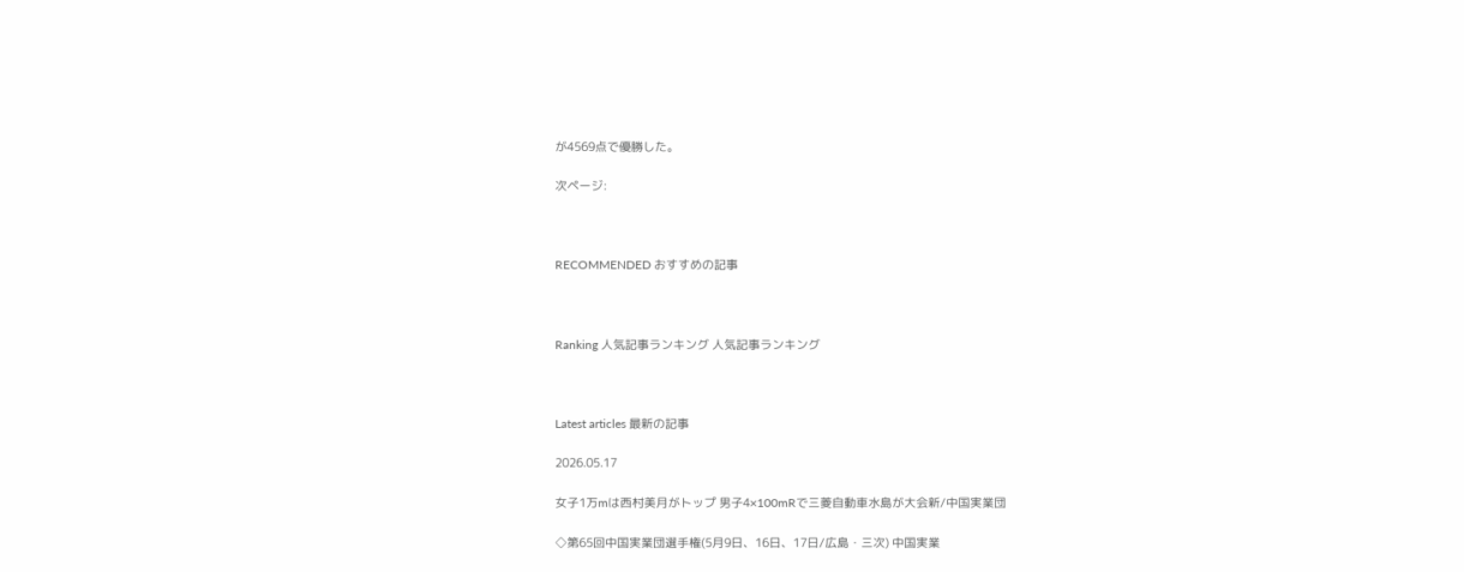が4569点で優勝した。

次ページ:



RECOMMENDED おすすめの記事



Ranking 人気記事ランキング 人気記事ランキング



Latest articles 最新の記事

2026.05.17

女子1万mは西村美月がトップ 男子4×100mRで三菱自動車水島が大会新/中国実業団

◇第65回中国実業団選手権(5月9日、16日、17日/広島・三次) 中国実業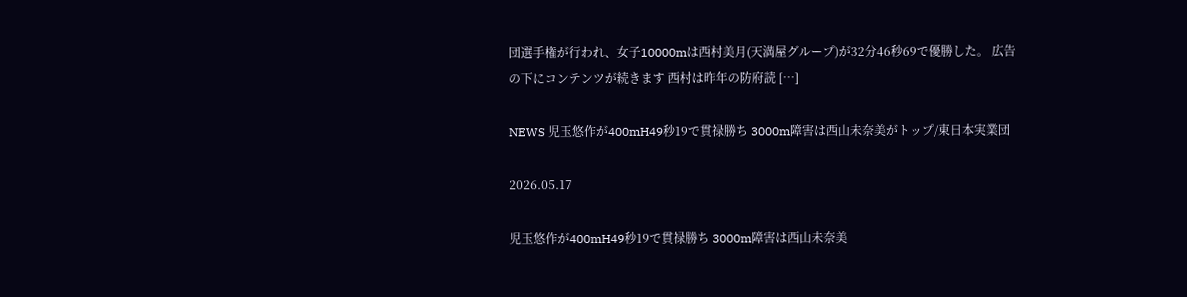団選手権が行われ、女子10000mは西村美月(天満屋グループ)が32分46秒69で優勝した。 広告の下にコンテンツが続きます 西村は昨年の防府読 […]

NEWS 児玉悠作が400mH49秒19で貫禄勝ち 3000m障害は西山未奈美がトップ/東日本実業団

2026.05.17

児玉悠作が400mH49秒19で貫禄勝ち 3000m障害は西山未奈美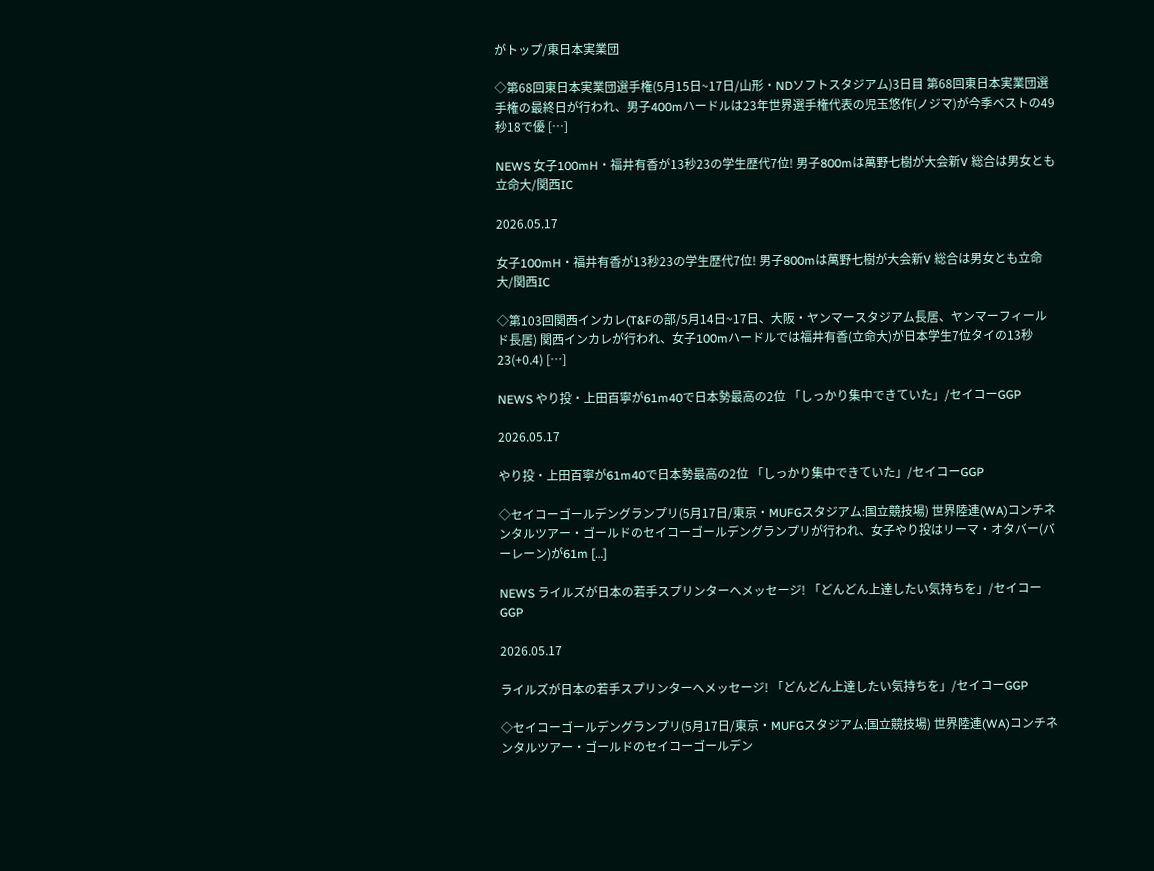がトップ/東日本実業団

◇第68回東日本実業団選手権(5月15日~17日/山形・NDソフトスタジアム)3日目 第68回東日本実業団選手権の最終日が行われ、男子400mハードルは23年世界選手権代表の児玉悠作(ノジマ)が今季ベストの49秒18で優 […]

NEWS 女子100mH・福井有香が13秒23の学生歴代7位! 男子800mは萬野七樹が大会新V 総合は男女とも立命大/関西IC

2026.05.17

女子100mH・福井有香が13秒23の学生歴代7位! 男子800mは萬野七樹が大会新V 総合は男女とも立命大/関西IC

◇第103回関西インカレ(T&Fの部/5月14日~17日、大阪・ヤンマースタジアム長居、ヤンマーフィールド長居) 関西インカレが行われ、女子100mハードルでは福井有香(立命大)が日本学生7位タイの13秒23(+0.4) […]

NEWS やり投・上田百寧が61m40で日本勢最高の2位 「しっかり集中できていた」/セイコーGGP

2026.05.17

やり投・上田百寧が61m40で日本勢最高の2位 「しっかり集中できていた」/セイコーGGP

◇セイコーゴールデングランプリ(5月17日/東京・MUFGスタジアム:国立競技場) 世界陸連(WA)コンチネンタルツアー・ゴールドのセイコーゴールデングランプリが行われ、女子やり投はリーマ・オタバー(バーレーン)が61m […]

NEWS ライルズが日本の若手スプリンターへメッセージ! 「どんどん上達したい気持ちを」/セイコーGGP

2026.05.17

ライルズが日本の若手スプリンターへメッセージ! 「どんどん上達したい気持ちを」/セイコーGGP

◇セイコーゴールデングランプリ(5月17日/東京・MUFGスタジアム:国立競技場) 世界陸連(WA)コンチネンタルツアー・ゴールドのセイコーゴールデン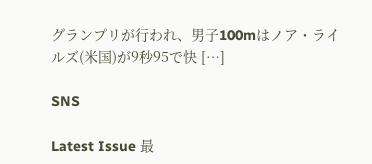グランプリが行われ、男子100mはノア・ライルズ(米国)が9秒95で快 […]

SNS

Latest Issue 最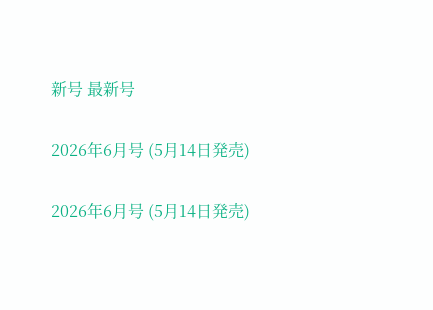新号 最新号

2026年6月号 (5月14日発売)

2026年6月号 (5月14日発売)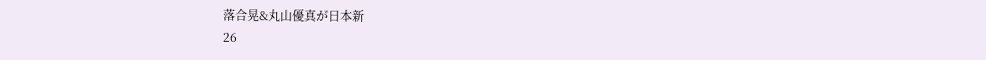落合晃&丸山優真が日本新
26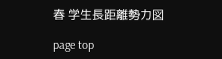春 学生長距離勢力図

page top